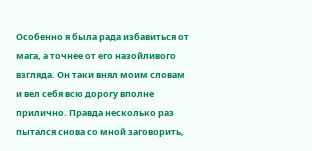Особенно я была рада избавиться от мага, а точнее от его назойливого взгляда. Он таки внял моим словам и вел себя всю дорогу вполне прилично. Правда несколько раз пытался снова со мной заговорить,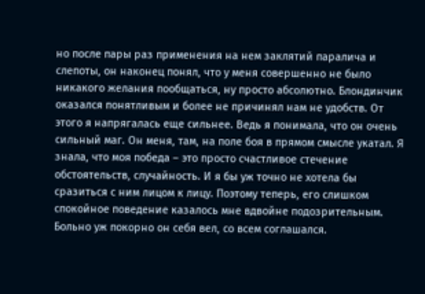но после пары раз применения на нем заклятий паралича и слепоты, он наконец понял, что у меня совершенно не было никакого желания пообщаться, ну просто абсолютно. Блондинчик оказался понятливым и более не причинял нам не удобств. От этого я напрягалась еще сильнее. Ведь я понимала, что он очень сильный маг. Он меня, там, на поле боя в прямом смысле укатал. Я знала, что моя победа – это просто счастливое стечение обстоятельств, случайность. И я бы уж точно не хотела бы сразиться с ним лицом к лицу. Поэтому теперь, его слишком спокойное поведение казалось мне вдвойне подозрительным. Больно уж покорно он себя вел, со всем соглашался.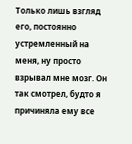Только лишь взгляд его, постоянно устремленный на меня, ну просто взрывал мне мозг. Он так смотрел, будто я причиняла ему все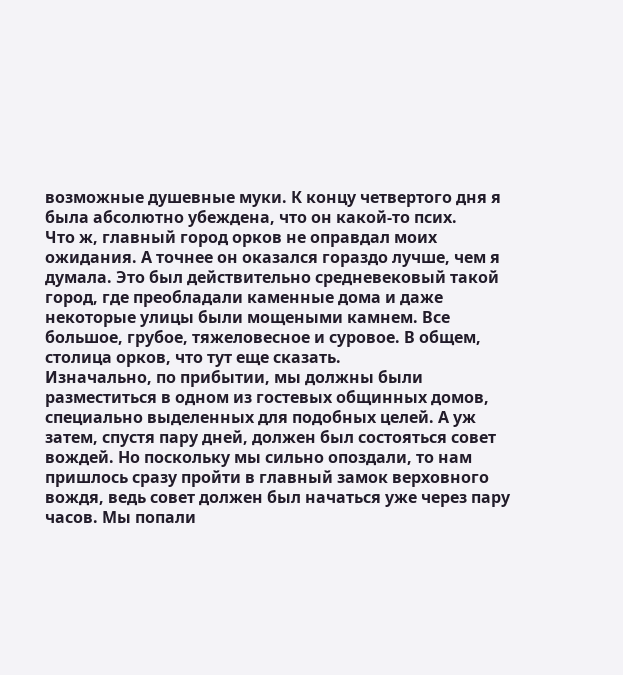возможные душевные муки. К концу четвертого дня я была абсолютно убеждена, что он какой-то псих.
Что ж, главный город орков не оправдал моих ожидания. А точнее он оказался гораздо лучше, чем я думала. Это был действительно средневековый такой город, где преобладали каменные дома и даже некоторые улицы были мощеными камнем. Все большое, грубое, тяжеловесное и суровое. В общем, столица орков, что тут еще сказать.
Изначально, по прибытии, мы должны были разместиться в одном из гостевых общинных домов, специально выделенных для подобных целей. А уж затем, спустя пару дней, должен был состояться совет вождей. Но поскольку мы сильно опоздали, то нам пришлось сразу пройти в главный замок верховного вождя, ведь совет должен был начаться уже через пару часов. Мы попали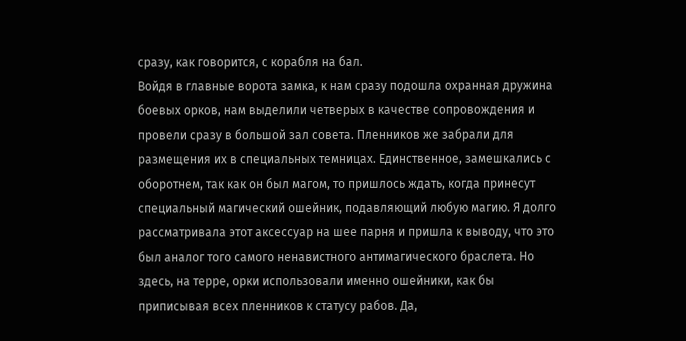сразу, как говорится, с корабля на бал.
Войдя в главные ворота замка, к нам сразу подошла охранная дружина боевых орков, нам выделили четверых в качестве сопровождения и провели сразу в большой зал совета. Пленников же забрали для размещения их в специальных темницах. Единственное, замешкались с оборотнем, так как он был магом, то пришлось ждать, когда принесут специальный магический ошейник, подавляющий любую магию. Я долго рассматривала этот аксессуар на шее парня и пришла к выводу, что это был аналог того самого ненавистного антимагического браслета. Но здесь, на терре, орки использовали именно ошейники, как бы приписывая всех пленников к статусу рабов. Да,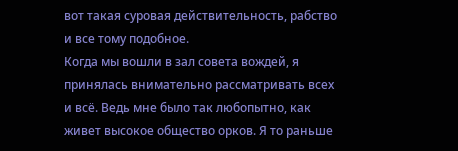вот такая суровая действительность, рабство и все тому подобное.
Когда мы вошли в зал совета вождей, я принялась внимательно рассматривать всех и всё. Ведь мне было так любопытно, как живет высокое общество орков. Я то раньше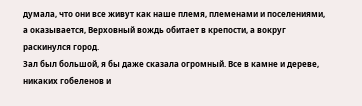думала, что они все живут как наше племя, племенами и поселениями, а оказывается, Верховный вождь обитает в крепости, а вокруг раскинулся город.
Зал был большой, я бы даже сказала огромный. Все в камне и дереве, никаких гобеленов и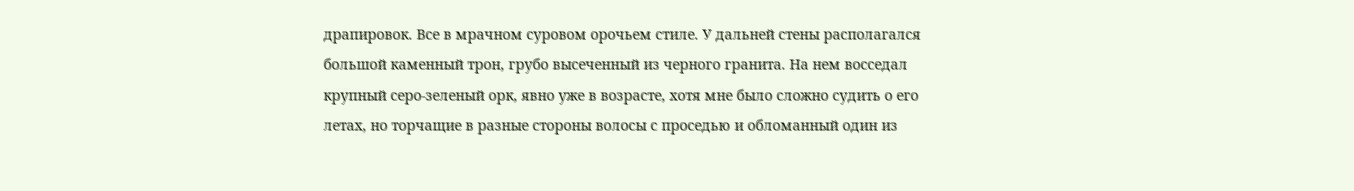драпировок. Все в мрачном суровом орочьем стиле. У дальней стены располагался большой каменный трон, грубо высеченный из черного гранита. На нем восседал крупный серо-зеленый орк, явно уже в возрасте, хотя мне было сложно судить о его летах, но торчащие в разные стороны волосы с проседью и обломанный один из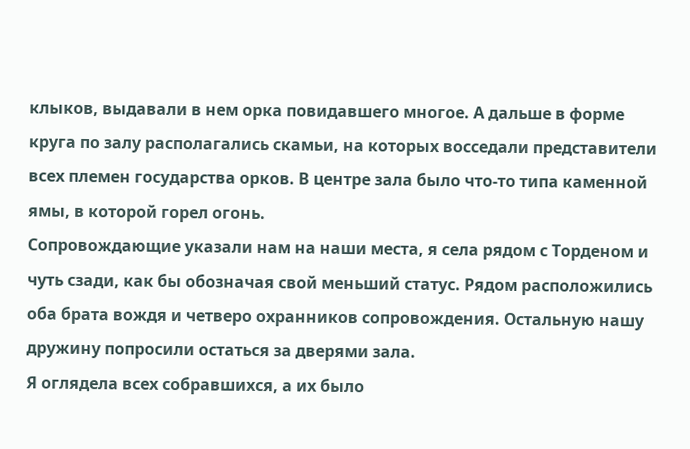клыков, выдавали в нем орка повидавшего многое. А дальше в форме круга по залу располагались скамьи, на которых восседали представители всех племен государства орков. В центре зала было что-то типа каменной ямы, в которой горел огонь.
Сопровождающие указали нам на наши места, я села рядом с Торденом и чуть сзади, как бы обозначая свой меньший статус. Рядом расположились оба брата вождя и четверо охранников сопровождения. Остальную нашу дружину попросили остаться за дверями зала.
Я оглядела всех собравшихся, а их было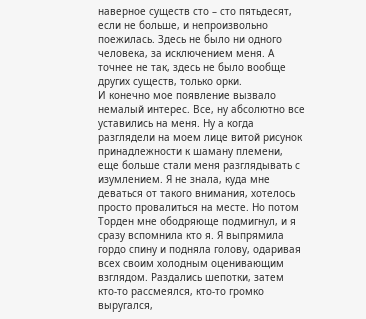наверное существ сто – сто пятьдесят, если не больше, и непроизвольно поежилась. Здесь не было ни одного человека, за исключением меня. А точнее не так, здесь не было вообще других существ, только орки.
И конечно мое появление вызвало немалый интерес. Все, ну абсолютно все уставились на меня. Ну а когда разглядели на моем лице витой рисунок принадлежности к шаману племени, еще больше стали меня разглядывать с изумлением. Я не знала, куда мне деваться от такого внимания, хотелось просто провалиться на месте. Но потом Торден мне ободряюще подмигнул, и я сразу вспомнила кто я. Я выпрямила гордо спину и подняла голову, одаривая всех своим холодным оценивающим взглядом. Раздались шепотки, затем кто-то рассмеялся, кто-то громко выругался,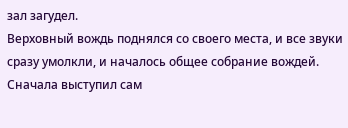зал загудел.
Верховный вождь поднялся со своего места, и все звуки сразу умолкли, и началось общее собрание вождей. Сначала выступил сам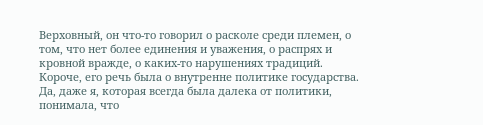Верховный, он что-то говорил о расколе среди племен, о том, что нет более единения и уважения, о распрях и кровной вражде, о каких-то нарушениях традиций. Короче, его речь была о внутренне политике государства. Да, даже я, которая всегда была далека от политики, понимала, что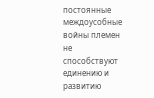постоянные междоусобные войны племен не способствуют единению и развитию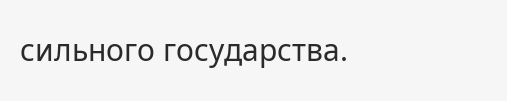сильного государства.